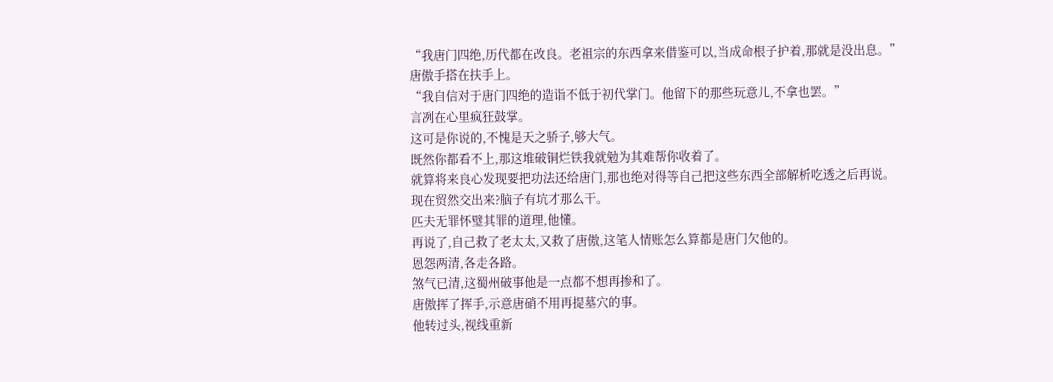“我唐门四绝,历代都在改良。老祖宗的东西拿来借鉴可以,当成命根子护着,那就是没出息。”
唐傲手搭在扶手上。
“我自信对于唐门四绝的造诣不低于初代掌门。他留下的那些玩意儿,不拿也罢。”
言冽在心里疯狂鼓掌。
这可是你说的,不愧是天之骄子,够大气。
既然你都看不上,那这堆破铜烂铁我就勉为其难帮你收着了。
就算将来良心发现要把功法还给唐门,那也绝对得等自己把这些东西全部解析吃透之后再说。
现在贸然交出来?脑子有坑才那么干。
匹夫无罪怀璧其罪的道理,他懂。
再说了,自己救了老太太,又救了唐傲,这笔人情账怎么算都是唐门欠他的。
恩怨两清,各走各路。
煞气已清,这蜀州破事他是一点都不想再掺和了。
唐傲挥了挥手,示意唐硝不用再提墓穴的事。
他转过头,视线重新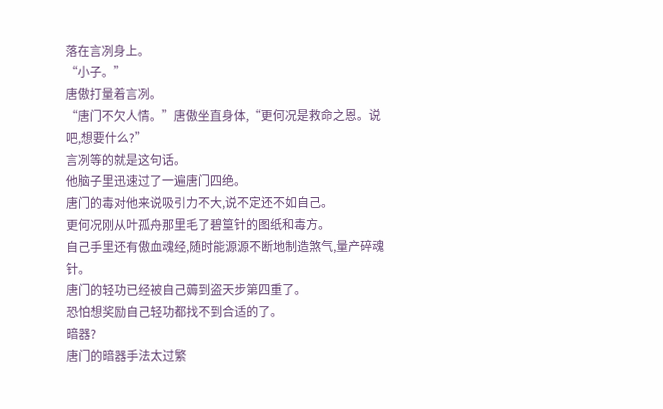落在言冽身上。
“小子。”
唐傲打量着言冽。
“唐门不欠人情。”唐傲坐直身体,“更何况是救命之恩。说吧,想要什么?”
言冽等的就是这句话。
他脑子里迅速过了一遍唐门四绝。
唐门的毒对他来说吸引力不大,说不定还不如自己。
更何况刚从叶孤舟那里毛了碧篁针的图纸和毒方。
自己手里还有傲血魂经,随时能源源不断地制造煞气,量产碎魂针。
唐门的轻功已经被自己薅到盗天步第四重了。
恐怕想奖励自己轻功都找不到合适的了。
暗器?
唐门的暗器手法太过繁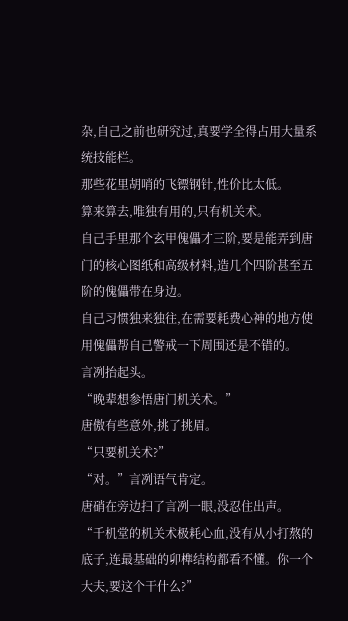杂,自己之前也研究过,真要学全得占用大量系统技能栏。
那些花里胡哨的飞镖钢针,性价比太低。
算来算去,唯独有用的,只有机关术。
自己手里那个玄甲傀儡才三阶,要是能弄到唐门的核心图纸和高级材料,造几个四阶甚至五阶的傀儡带在身边。
自己习惯独来独往,在需要耗费心神的地方使用傀儡帮自己警戒一下周围还是不错的。
言冽抬起头。
“晚辈想参悟唐门机关术。”
唐傲有些意外,挑了挑眉。
“只要机关术?”
“对。”言冽语气肯定。
唐硝在旁边扫了言冽一眼,没忍住出声。
“千机堂的机关术极耗心血,没有从小打熬的底子,连最基础的卯榫结构都看不懂。你一个大夫,要这个干什么?”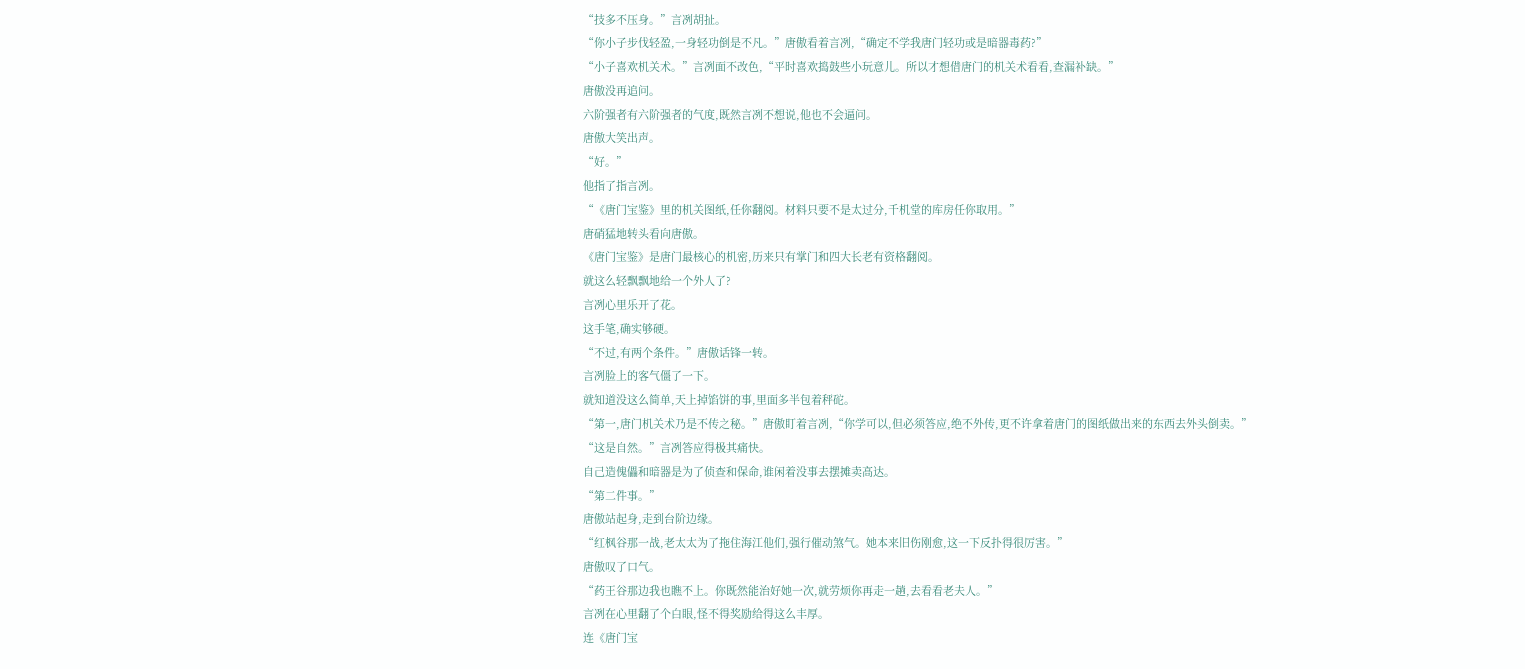“技多不压身。”言冽胡扯。
“你小子步伐轻盈,一身轻功倒是不凡。”唐傲看着言冽,“确定不学我唐门轻功或是暗器毒药?”
“小子喜欢机关术。”言冽面不改色,“平时喜欢捣鼓些小玩意儿。所以才想借唐门的机关术看看,查漏补缺。”
唐傲没再追问。
六阶强者有六阶强者的气度,既然言冽不想说,他也不会逼问。
唐傲大笑出声。
“好。”
他指了指言冽。
“《唐门宝鉴》里的机关图纸,任你翻阅。材料只要不是太过分,千机堂的库房任你取用。”
唐硝猛地转头看向唐傲。
《唐门宝鉴》是唐门最核心的机密,历来只有掌门和四大长老有资格翻阅。
就这么轻飘飘地给一个外人了?
言冽心里乐开了花。
这手笔,确实够硬。
“不过,有两个条件。”唐傲话锋一转。
言冽脸上的客气僵了一下。
就知道没这么简单,天上掉馅饼的事,里面多半包着秤砣。
“第一,唐门机关术乃是不传之秘。”唐傲盯着言冽,“你学可以,但必须答应,绝不外传,更不许拿着唐门的图纸做出来的东西去外头倒卖。”
“这是自然。”言冽答应得极其痛快。
自己造傀儡和暗器是为了侦查和保命,谁闲着没事去摆摊卖高达。
“第二件事。”
唐傲站起身,走到台阶边缘。
“红枫谷那一战,老太太为了拖住海江他们,强行催动煞气。她本来旧伤刚愈,这一下反扑得很厉害。”
唐傲叹了口气。
“药王谷那边我也瞧不上。你既然能治好她一次,就劳烦你再走一趟,去看看老夫人。”
言冽在心里翻了个白眼,怪不得奖励给得这么丰厚。
连《唐门宝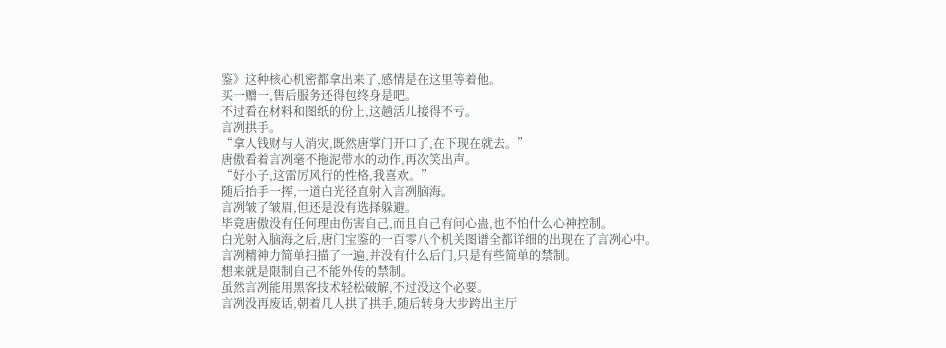鉴》这种核心机密都拿出来了,感情是在这里等着他。
买一赠一,售后服务还得包终身是吧。
不过看在材料和图纸的份上,这趟活儿接得不亏。
言冽拱手。
“拿人钱财与人消灾,既然唐掌门开口了,在下现在就去。”
唐傲看着言冽毫不拖泥带水的动作,再次笑出声。
“好小子,这雷厉风行的性格,我喜欢。”
随后抬手一挥,一道白光径直射入言冽脑海。
言冽皱了皱眉,但还是没有选择躲避。
毕竟唐傲没有任何理由伤害自己,而且自己有问心蛊,也不怕什么心神控制。
白光射入脑海之后,唐门宝鉴的一百零八个机关图谱全都详细的出现在了言冽心中。
言冽精神力简单扫描了一遍,并没有什么后门,只是有些简单的禁制。
想来就是限制自己不能外传的禁制。
虽然言冽能用黑客技术轻松破解,不过没这个必要。
言冽没再废话,朝着几人拱了拱手,随后转身大步跨出主厅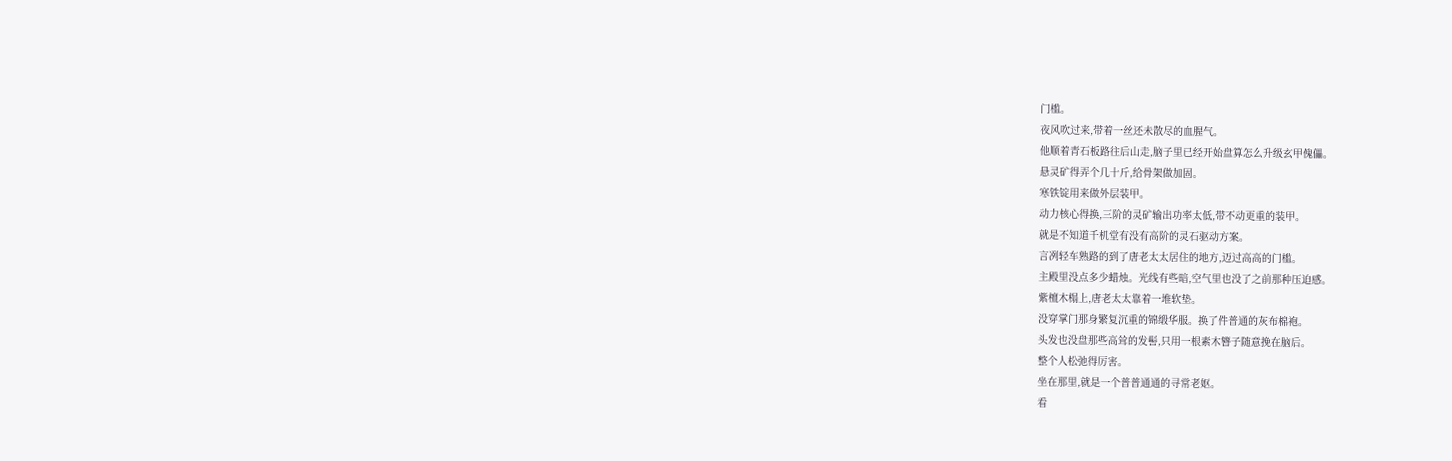门槛。
夜风吹过来,带着一丝还未散尽的血腥气。
他顺着青石板路往后山走,脑子里已经开始盘算怎么升级玄甲傀儡。
悬灵矿得弄个几十斤,给骨架做加固。
寒铁锭用来做外层装甲。
动力核心得换,三阶的灵矿输出功率太低,带不动更重的装甲。
就是不知道千机堂有没有高阶的灵石驱动方案。
言冽轻车熟路的到了唐老太太居住的地方,迈过高高的门槛。
主殿里没点多少蜡烛。光线有些暗,空气里也没了之前那种压迫感。
紫檀木榻上,唐老太太靠着一堆软垫。
没穿掌门那身繁复沉重的锦缎华服。换了件普通的灰布棉袍。
头发也没盘那些高耸的发髻,只用一根素木簪子随意挽在脑后。
整个人松弛得厉害。
坐在那里,就是一个普普通通的寻常老妪。
看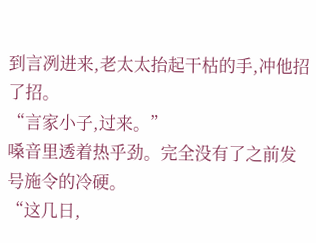到言冽进来,老太太抬起干枯的手,冲他招了招。
“言家小子,过来。”
嗓音里透着热乎劲。完全没有了之前发号施令的冷硬。
“这几日,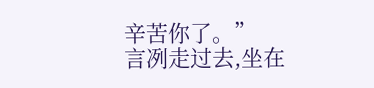辛苦你了。”
言冽走过去,坐在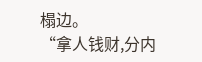榻边。
“拿人钱财,分内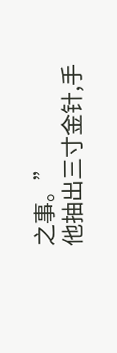之事。”
他抽出三寸金针,手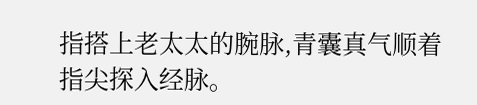指搭上老太太的腕脉,青囊真气顺着指尖探入经脉。